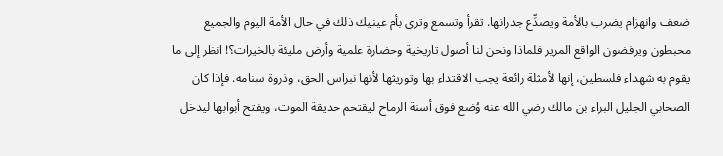ضعف وانهزام يضرب بالأمة ويصدِّع جدرانها. تقرأ وتسمع وترى بأم عينيك ذلك في حال الأمة اليوم والجميع محبطون ويرفضون الواقع المرير فلماذا ونحن لنا أصول تاريخية وحضارة علمية وأرض مليئة بالخيرات؟! انظر إلى ما يقوم به شهداء فلسطين، إنها لأمثلة رائعة يجب الاقتداء بها وتوريثها لأنها نبراس الحق، وذروة سنامه. فإذا كان الصحابي الجليل البراء بن مالك رضي الله عنه وُضع فوق أسنة الرماح ليقتحم حديقة الموت، ويفتح أبوابها ليدخل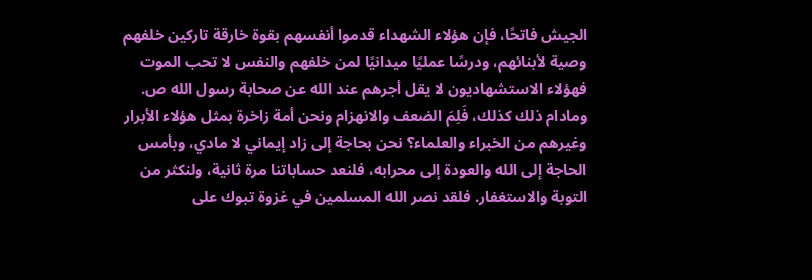الجيش فاتحًا، فإن هؤلاء الشهداء قدموا أنفسهم بقوة خارقة تاركين خلفهم وصية لأبنائهم، ودرسًا عمليًا ميدانيًا لمن خلفهم والنفس لا تحب الموت فهؤلاء الاستشهاديون لا يقل أجرهم عند الله عن صحابة رسول الله ص. ومادام ذلك كذلك، فَلِمَ الضعف والانهزام ونحن أمة زاخرة بمثل هؤلاء الأبرار وغيرهم من الخبراء والعلماء؟ نحن بحاجة إلى زاد إيماني لا مادي، وبأمس الحاجة إلى الله والعودة إلى محرابه، فلنعد حساباتنا مرة ثانية، ولنكثر من التوبة والاستغفار. فلقد نصر الله المسلمين في غزوة تبوك على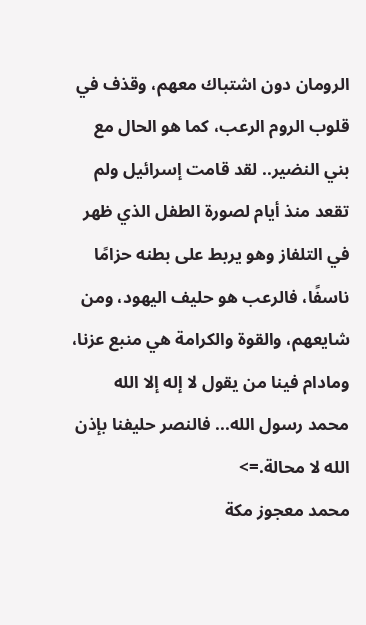الرومان دون اشتباك معهم، وقذف في قلوب الروم الرعب، كما هو الحال مع بني النضير.. لقد قامت إسرائيل ولم تقعد منذ أيام لصورة الطفل الذي ظهر في التلفاز وهو يربط على بطنه حزامًا ناسفًا، فالرعب هو حليف اليهود، ومن شايعهم، والقوة والكرامة هي منبع عزنا، ومادام فينا من يقول لا إله إلا الله محمد رسول الله... فالنصر حليفنا بإذن الله لا محالة.=>
محمد معجوز مكة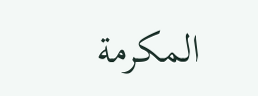المكرمة